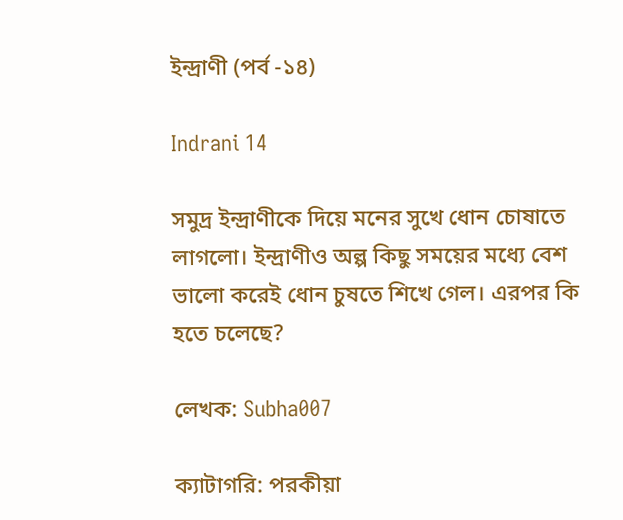ইন্দ্রাণী (পর্ব -১৪)

Indrani 14

সমুদ্র ইন্দ্রাণীকে দিয়ে মনের সুখে ধোন চোষাতে লাগলো। ইন্দ্রাণীও অল্প কিছু সময়ের মধ্যে বেশ ভালো করেই ধোন চুষতে শিখে গেল। এরপর কি হতে চলেছে?

লেখক: Subha007

ক্যাটাগরি: পরকীয়া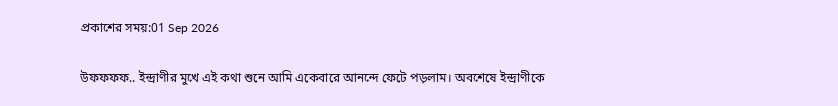প্রকাশের সময়:01 Sep 2026

উফফফফ.. ইন্দ্রাণীর মুখে এই কথা শুনে আমি একেবারে আনন্দে ফেটে পড়লাম। অবশেষে ইন্দ্রাণীকে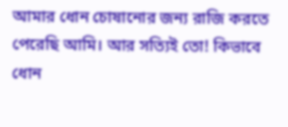আমার ধোন চোষানোর জন্য রাজি করতে পেরেছি আমি। আর সত্যিই তো! কিভাবে ধোন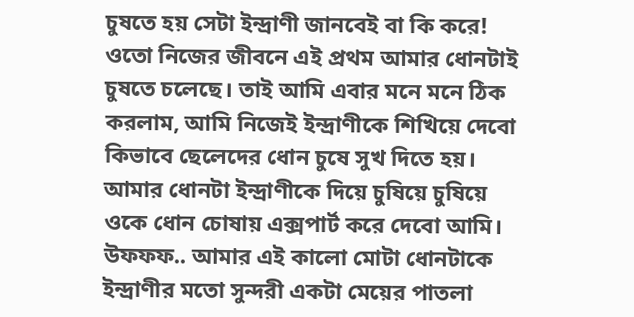চুষতে হয় সেটা ইন্দ্রাণী জানবেই বা কি করে! ওতো নিজের জীবনে এই প্রথম আমার ধোনটাই চুষতে চলেছে। তাই আমি এবার মনে মনে ঠিক করলাম, আমি নিজেই ইন্দ্রাণীকে শিখিয়ে দেবো কিভাবে ছেলেদের ধোন চুষে সুখ দিতে হয়। আমার ধোনটা ইন্দ্রাণীকে দিয়ে চুষিয়ে চুষিয়ে ওকে ধোন চোষায় এক্সপার্ট করে দেবো আমি। উফফফ.. আমার এই কালো মোটা ধোনটাকে ইন্দ্রাণীর মতো সুন্দরী একটা মেয়ের পাতলা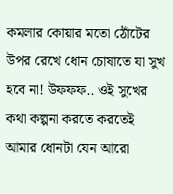কমলার কোয়ার মতো ঠোঁটের উপর রেখে ধোন চোষাতে যা সুখ হবে না! উফফফ.. ওই সুখের কথা কল্পনা করতে করতেই আমার ধোনটা যেন আরো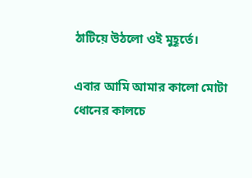ঠাটিয়ে উঠলো ওই মুহূর্তে।

এবার আমি আমার কালো মোটা ধোনের কালচে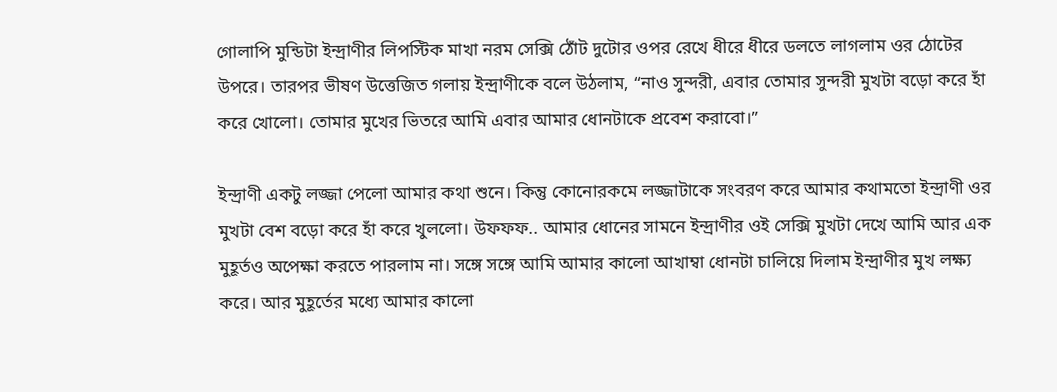গোলাপি মুন্ডিটা ইন্দ্রাণীর লিপস্টিক মাখা নরম সেক্সি ঠোঁট দুটোর ওপর রেখে ধীরে ধীরে ডলতে লাগলাম ওর ঠোটের উপরে। তারপর ভীষণ উত্তেজিত গলায় ইন্দ্রাণীকে বলে উঠলাম, “নাও সুন্দরী, এবার তোমার সুন্দরী মুখটা বড়ো করে হাঁ করে খোলো। তোমার মুখের ভিতরে আমি এবার আমার ধোনটাকে প্রবেশ করাবো।”

ইন্দ্রাণী একটু লজ্জা পেলো আমার কথা শুনে। কিন্তু কোনোরকমে লজ্জাটাকে সংবরণ করে আমার কথামতো ইন্দ্রাণী ওর মুখটা বেশ বড়ো করে হাঁ করে খুললো। উফফফ.. আমার ধোনের সামনে ইন্দ্রাণীর ওই সেক্সি মুখটা দেখে আমি আর এক মুহূর্তও অপেক্ষা করতে পারলাম না। সঙ্গে সঙ্গে আমি আমার কালো আখাম্বা ধোনটা চালিয়ে দিলাম ইন্দ্রাণীর মুখ লক্ষ্য করে। আর মুহূর্তের মধ্যে আমার কালো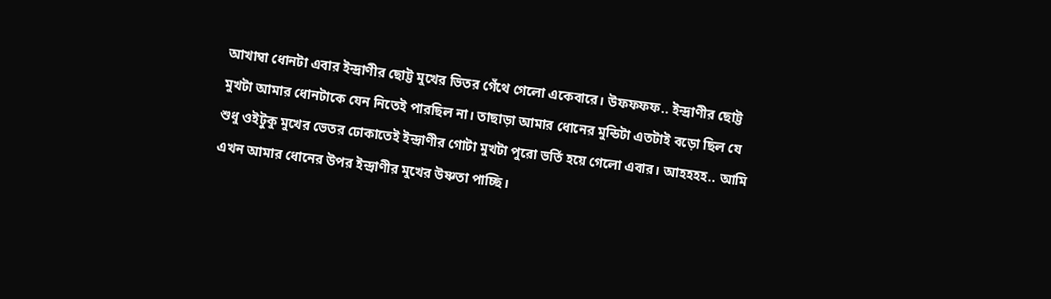আখাম্বা ধোনটা এবার ইন্দ্রাণীর ছোট্ট মুখের ভিতর গেঁথে গেলো একেবারে। উফফফফ.. ইন্দ্রাণীর ছোট্ট মুখটা আমার ধোনটাকে যেন নিতেই পারছিল না। তাছাড়া আমার ধোনের মুন্ডিটা এতটাই বড়ো ছিল যে শুধু ওইটুকু মুখের ভেতর ঢোকাতেই ইন্দ্রাণীর গোটা মুখটা পুরো ভর্তি হয়ে গেলো এবার। আহহহহ.. আমি এখন আমার ধোনের উপর ইন্দ্রাণীর মুখের উষ্ণতা পাচ্ছি।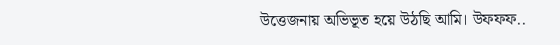উত্তেজনায় অভিভূত হয়ে উঠছি আমি। উফফফ..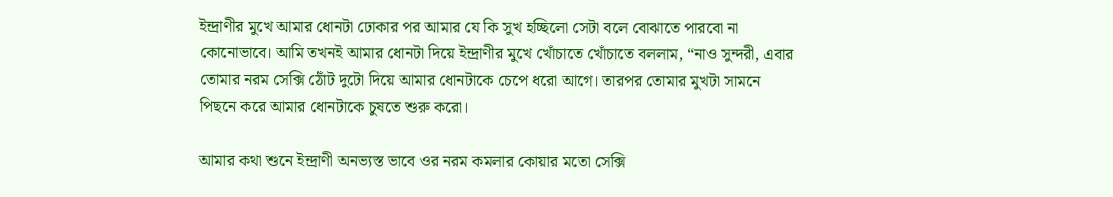ইন্দ্রাণীর মুখে আমার ধোনটা ঢোকার পর আমার যে কি সুখ হচ্ছিলো সেটা বলে বোঝাতে পারবো না কোনোভাবে। আমি তখনই আমার ধোনটা দিয়ে ইন্দ্রাণীর মুখে খোঁচাতে খোঁচাতে বললাম, “নাও সুন্দরী, এবার তোমার নরম সেক্সি ঠোঁট দুটো দিয়ে আমার ধোনটাকে চেপে ধরো আগে। তারপর তোমার মুখটা সামনে পিছনে করে আমার ধোনটাকে চুষতে শুরু করো।

আমার কথা শুনে ইন্দ্রাণী অনভ্যস্ত ভাবে ওর নরম কমলার কোয়ার মতো সেক্সি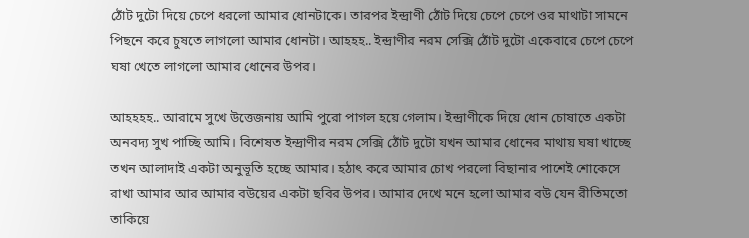ঠোঁট দুটো দিয়ে চেপে ধরলো আমার ধোনটাকে। তারপর ইন্দ্রাণী ঠোঁট দিয়ে চেপে চেপে ওর মাথাটা সামনে পিছনে করে চুষতে লাগলো আমার ধোনটা। আহহহ.. ইন্দ্রাণীর নরম সেক্সি ঠোঁট দুটো একেবারে চেপে চেপে ঘষা খেতে লাগলো আমার ধোনের উপর।

আহহহহ.. আরামে সুখে উত্তেজনায় আমি পুরো পাগল হয়ে গেলাম। ইন্দ্রাণীকে দিয়ে ধোন চোষাতে একটা অনবদ্য সুখ পাচ্ছি আমি। বিশেষত ইন্দ্রাণীর নরম সেক্সি ঠোঁট দুটো যখন আমার ধোনের মাথায় ঘষা খাচ্ছে তখন আলাদাই একটা অনুভূতি হচ্ছে আমার। হঠাৎ করে আমার চোখ পরলো বিছানার পাশেই শোকেসে রাখা আমার আর আমার বউয়ের একটা ছবির উপর। আমার দেখে মনে হলো আমার বউ যেন রীতিমতো তাকিয়ে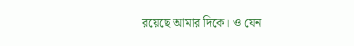রয়েছে আমার দিকে। ও যেন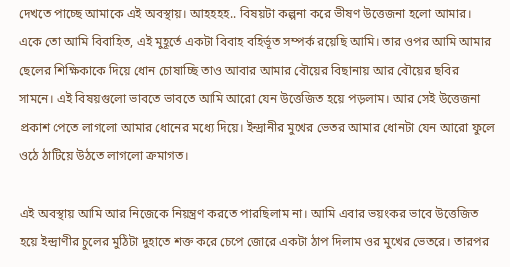দেখতে পাচ্ছে আমাকে এই অবস্থায়। আহহহহ.. বিষয়টা কল্পনা করে ভীষণ উত্তেজনা হলো আমার। একে তো আমি বিবাহিত, এই মুহূর্তে একটা বিবাহ বহির্ভূত সম্পর্ক রয়েছি আমি। তার ওপর আমি আমার ছেলের শিক্ষিকাকে দিয়ে ধোন চোষাচ্ছি তাও আবার আমার বৌয়ের বিছানায় আর বৌয়ের ছবির সামনে। এই বিষয়গুলো ভাবতে ভাবতে আমি আরো যেন উত্তেজিত হয়ে পড়লাম। আর সেই উত্তেজনা প্রকাশ পেতে লাগলো আমার ধোনের মধ্যে দিয়ে। ইন্দ্রানীর মুখের ভেতর আমার ধোনটা যেন আরো ফুলে ওঠে ঠাটিয়ে উঠতে লাগলো ক্রমাগত।

এই অবস্থায় আমি আর নিজেকে নিয়ন্ত্রণ করতে পারছিলাম না। আমি এবার ভয়ংকর ভাবে উত্তেজিত হয়ে ইন্দ্রাণীর চুলের মুঠিটা দুহাতে শক্ত করে চেপে জোরে একটা ঠাপ দিলাম ওর মুখের ভেতরে। তারপর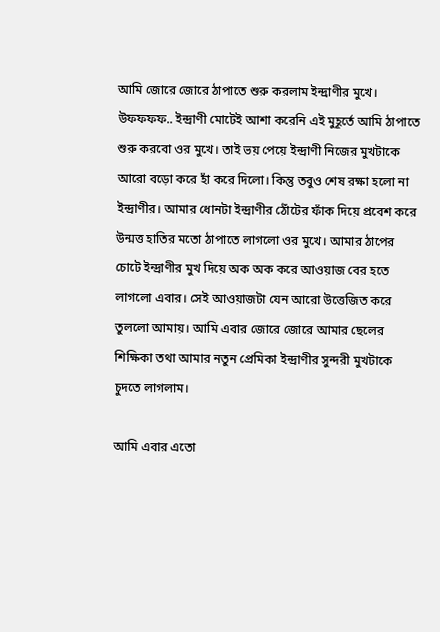আমি জোরে জোরে ঠাপাতে শুরু করলাম ইন্দ্রাণীর মুখে। উফফফফ.. ইন্দ্রাণী মোটেই আশা করেনি এই মুহূর্তে আমি ঠাপাতে শুরু করবো ওর মুখে। তাই ভয় পেয়ে ইন্দ্রাণী নিজের মুখটাকে আরো বড়ো করে হাঁ করে দিলো। কিন্তু তবুও শেষ রক্ষা হলো না ইন্দ্রাণীর। আমার ধোনটা ইন্দ্রাণীর ঠোঁটের ফাঁক দিয়ে প্রবেশ করে উন্মত্ত হাতির মতো ঠাপাতে লাগলো ওর মুখে। আমার ঠাপের চোটে ইন্দ্রাণীর মুখ দিয়ে অক অক করে আওয়াজ বের হতে লাগলো এবার। সেই আওয়াজটা যেন আরো উত্তেজিত করে তুললো আমায়। আমি এবার জোরে জোরে আমার ছেলের শিক্ষিকা তথা আমার নতুন প্রেমিকা ইন্দ্রাণীর সুন্দরী মুখটাকে চুদতে লাগলাম।

আমি এবার এতো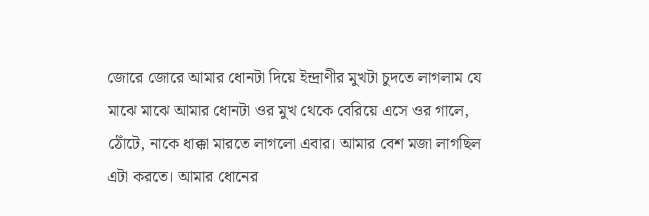জোরে জোরে আমার ধোনটা দিয়ে ইন্দ্রাণীর মুখটা চুদতে লাগলাম যে মাঝে মাঝে আমার ধোনটা ওর মুখ থেকে বেরিয়ে এসে ওর গালে, ঠোঁটে, নাকে ধাক্কা মারতে লাগলো এবার। আমার বেশ মজা লাগছিল এটা করতে। আমার ধোনের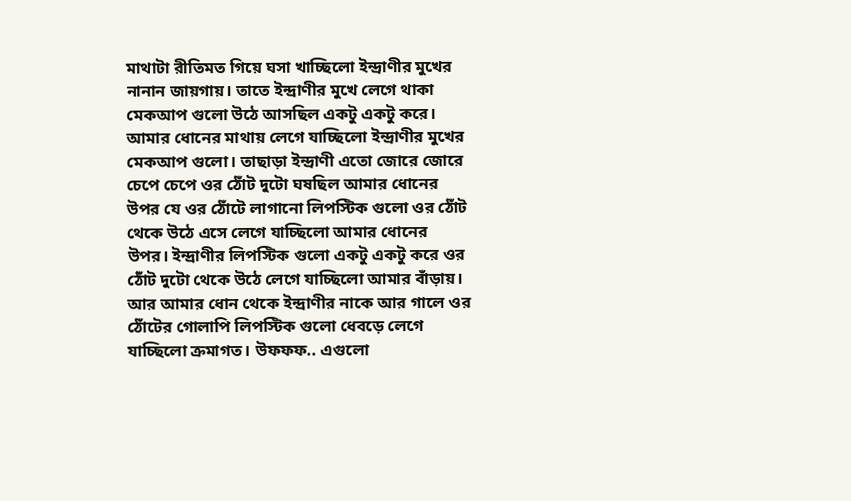মাথাটা রীতিমত গিয়ে ঘসা খাচ্ছিলো ইন্দ্রাণীর মুখের নানান জায়গায়। তাতে ইন্দ্রাণীর মুখে লেগে থাকা মেকআপ গুলো উঠে আসছিল একটু একটু করে। আমার ধোনের মাথায় লেগে যাচ্ছিলো ইন্দ্রাণীর মুখের মেকআপ গুলো। তাছাড়া ইন্দ্রাণী এতো জোরে জোরে চেপে চেপে ওর ঠোঁট দুটো ঘষছিল আমার ধোনের উপর যে ওর ঠোঁটে লাগানো লিপস্টিক গুলো ওর ঠোঁট থেকে উঠে এসে লেগে যাচ্ছিলো আমার ধোনের উপর। ইন্দ্রাণীর লিপস্টিক গুলো একটু একটু করে ওর ঠোঁট দুটো থেকে উঠে লেগে যাচ্ছিলো আমার বাঁড়ায়। আর আমার ধোন থেকে ইন্দ্রাণীর নাকে আর গালে ওর ঠোঁটের গোলাপি লিপস্টিক গুলো ধেবড়ে লেগে যাচ্ছিলো ক্রমাগত। উফফফ.. এগুলো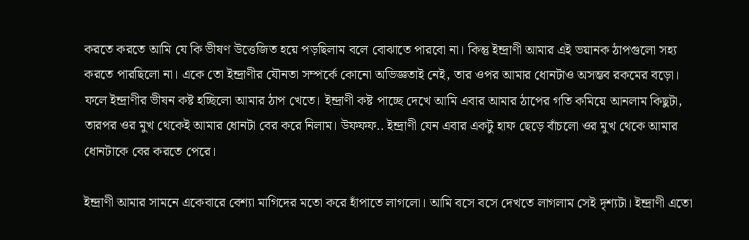করতে করতে আমি যে কি ভীষণ উত্তেজিত হয়ে পড়ছিলাম বলে বোঝাতে পারবো না। কিন্তু ইন্দ্রাণী আমার এই ভয়ানক ঠাপগুলো সহ্য করতে পারছিলো না। একে তো ইন্দ্রাণীর যৌনতা সম্পর্কে কোনো অভিজ্ঞতাই নেই, তার ওপর আমার ধোনটাও অসম্ভব রকমের বড়ো। ফলে ইন্দ্রাণীর ভীষন কষ্ট হচ্ছিলো আমার ঠাপ খেতে। ইন্দ্রাণী কষ্ট পাচ্ছে দেখে আমি এবার আমার ঠাপের গতি কমিয়ে আনলাম কিছুটা, তারপর ওর মুখ থেকেই আমার ধোনটা বের করে নিলাম। উফফফ.. ইন্দ্রাণী যেন এবার একটু হাফ ছেড়ে বাঁচলো ওর মুখ থেকে আমার ধোনটাকে বের করতে পেরে।

ইন্দ্রাণী আমার সামনে একেবারে বেশ্যা মাগিদের মতো করে হাঁপাতে লাগলো। আমি বসে বসে দেখতে লাগলাম সেই দৃশ্যটা। ইন্দ্রাণী এতো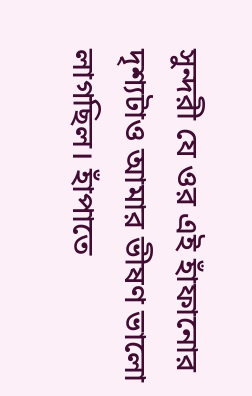সুন্দরী যে ওর এই হাঁফানোর দৃশ্যটাও আমার ভীষণ ভালো লাগছিল। হাঁপাতে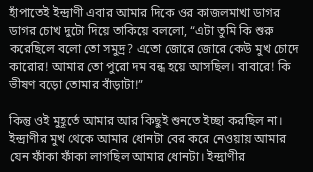হাঁপাতেই ইন্দ্রাণী এবার আমার দিকে ওর কাজলমাখা ডাগর ডাগর চোখ দুটো দিয়ে তাকিয়ে বললো, “এটা তুমি কি শুরু করেছিলে বলো তো সমুদ্র? এতো জোরে জোরে কেউ মুখ চোদে কারোর! আমার তো পুরো দম বন্ধ হয়ে আসছিল। বাবারে! কি ভীষণ বড়ো তোমার বাঁড়াটা!”

কিন্তু ওই মুহূর্তে আমার আর কিছুই শুনতে ইচ্ছা করছিল না। ইন্দ্রাণীর মুখ থেকে আমার ধোনটা বের করে নেওয়ায় আমার যেন ফাঁকা ফাঁকা লাগছিল আমার ধোনটা। ইন্দ্রাণীর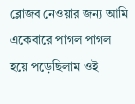ব্লোজব নেওয়ার জন্য আমি একেবারে পাগল পাগল হয়ে পড়েছিলাম ওই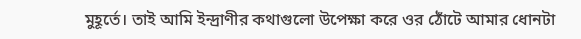মুহূর্তে। তাই আমি ইন্দ্রাণীর কথাগুলো উপেক্ষা করে ওর ঠোঁটে আমার ধোনটা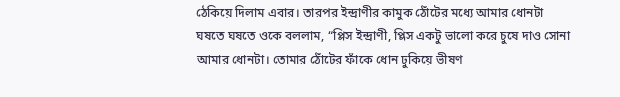ঠেকিয়ে দিলাম এবার। তারপর ইন্দ্রাণীর কামুক ঠোঁটের মধ্যে আমার ধোনটা ঘষতে ঘষতে ওকে বললাম, “প্লিস ইন্দ্রাণী, প্লিস একটু ভালো করে চুষে দাও সোনা আমার ধোনটা। তোমার ঠোঁটের ফাঁকে ধোন ঢুকিয়ে ভীষণ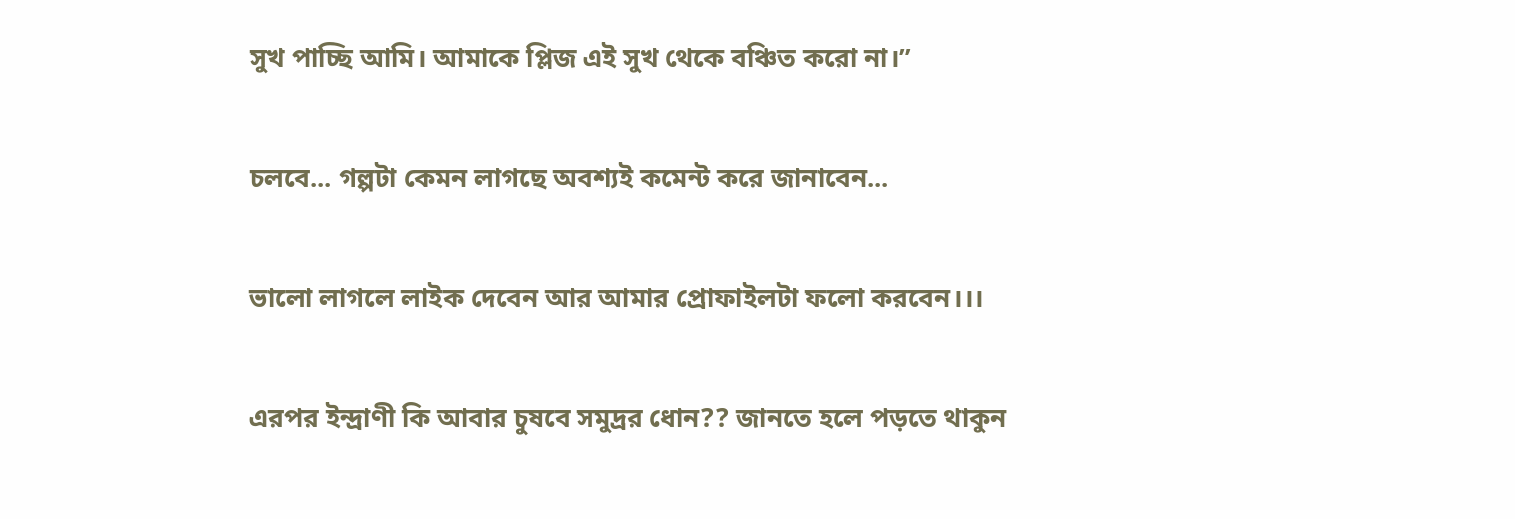সুখ পাচ্ছি আমি। আমাকে প্লিজ এই সুখ থেকে বঞ্চিত করো না।”

চলবে... গল্পটা কেমন লাগছে অবশ্যই কমেন্ট করে জানাবেন...

ভালো লাগলে লাইক দেবেন আর আমার প্রোফাইলটা ফলো করবেন।।।

এরপর ইন্দ্রাণী কি আবার চুষবে সমুদ্রর ধোন?? জানতে হলে পড়তে থাকুন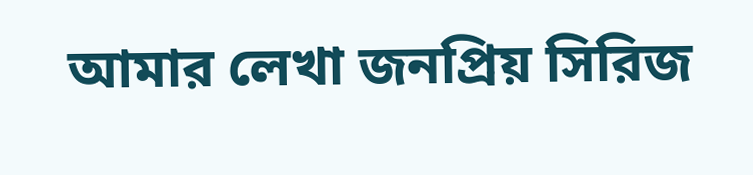আমার লেখা জনপ্রিয় সিরিজ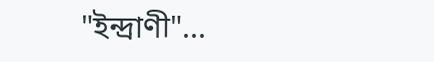"ইন্দ্রাণী"...